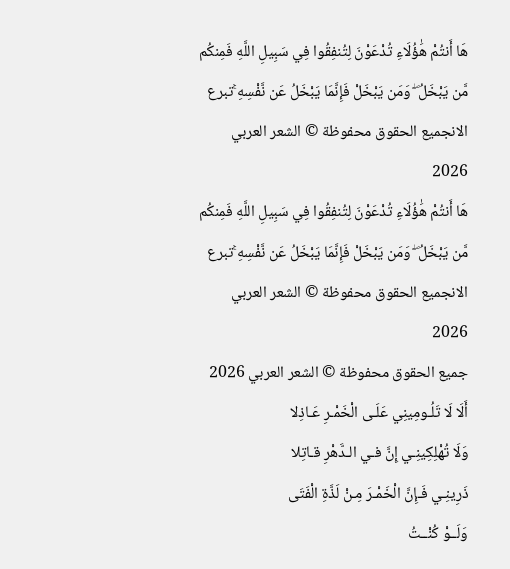هَا أَنتُمْ هَٰؤُلَاءِ تُدْعَوْنَ لِتُنفِقُوا فِي سَبِيلِ اللَّهِ فَمِنكُم مَّن يَبْخَلُ ۖ وَمَن يَبْخَلْ فَإِنَّمَا يَبْخَلُ عَن نَّفْسِهِ ۚتبرع الانجميع الحقوق محفوظة © الشعر العربي 2026
هَا أَنتُمْ هَٰؤُلَاءِ تُدْعَوْنَ لِتُنفِقُوا فِي سَبِيلِ اللَّهِ فَمِنكُم مَّن يَبْخَلُ ۖ وَمَن يَبْخَلْ فَإِنَّمَا يَبْخَلُ عَن نَّفْسِهِ ۚتبرع الانجميع الحقوق محفوظة © الشعر العربي 2026
جميع الحقوق محفوظة © الشعر العربي 2026
أَلَا لَا تَلُـومِينِي عَلَـى الْخَمْـرِ عَـاذِلا
وَلَا تُهْلِكِينِـي إِنَّ فـي الـدَّهْرِ قـاتِلا
ذَرِينِـي فَـإِنَّ الْخَمْـرَ مِـنْ لَذَّةِ الْفَتَى
وَلَــوْ كُنْــتُ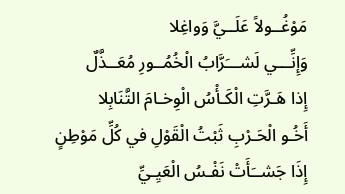مَوْغُــولاً عَلَــيَّ وَواغِلا
وَإِنِّـــي لَشـــَرَّابُ الْخُمُــورِ مُعَــذَّلٌ
إِذا هَـرَّتِ الْكَـأْسُ الْوِخـامَ التَّنَابِلا
أَخُـو الْحَـرْبِ ثَبْتُ الْقَوْلِ في كُلِّ مَوْطِنٍ
إِذَا جَشــَأَتْ نَفْـسُ الْعَيِـيِّ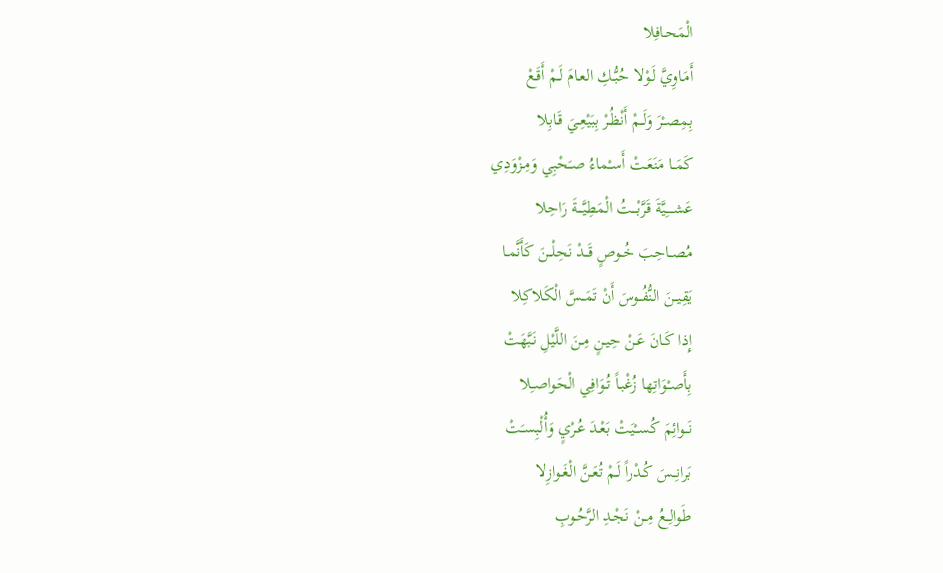الْمَحـافِلا
أَمَـاوِيَّ لَـوْلا حُبُّـكِ العـامَ لَـمْ أَقَـعْ
بِمِصــْرَ وَلَــمْ أَنْظُـرْ بِبَيْعِـيَ قَـابِلا
كَمَــا مَنَعَـتْ أَسـْماءُ صـَحْبِي وَمِـزْوَدِي
عَشــــِيَّةَ قَرَّبْـــتُ الْمَطِيَّـــةَ رَاحِلا
مُصــاحِبَ خُــوصٍ قَــدْ نَحِلْــنَ كَأَنَّمـا
يَقِيــنَ النُّفُــوسَ أَنْ تَمَــسَّ الْكَلاكِلا
إِذا كَـانَ عَـنْ حِيـنٍ مِـنَ اللَّيْلِ نَبَّهَتْ
بِأَصـْوَاتِها زُغْبـاً تُـوَافِي الْحَواصـِلا
نَــوائِمَ كُســْيَتْ بَعْـدَ عُـرْيٍ وَأُلْبِسـَتْ
بَرانِــسَ كُـدْراً لَـمْ تُعَـنَّ الْغَـوازِلا
طَوالِــعُ مِــنْ نَجْـدِ الرَّحُـوبِ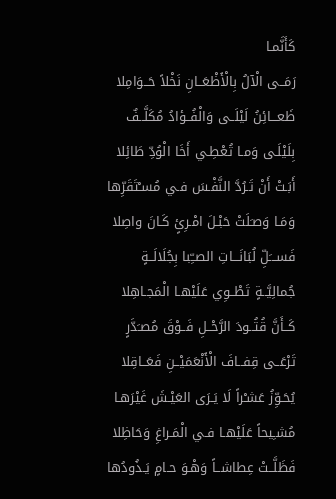كَأَنَّمـا
رَمَــى الْآلُ بِالْأَظْعَــانِ نَخْلاً حَــوَامِلا
ظَعـــائِنُ لَيْلَــى وَالْفُــؤادُ مُكَلَّــفٌ
بِلَيْلَـى وَمـا تُعْطِـي أَخَا الْوُدِّ طَائِلا
أَبَـتْ أَنْ تَـرُدَّ النَّفْـسَ فـي مُسـْتَقَرِّها
وَمَـا وَصـَلَتْ حَبْـلَ امْـرِئٍ كَـانَ واصِلا
فَســـَلِّ لُبَانَـــاتِ الصــِّبا بِجُلَالَــةٍ
جُمالِيَّــةٍ تَطْــوِي عَلَيْهـا الْمَجـاهِلا
كَــأَنَّ قُتُــودَ الرَّحْــلِ فَــوْقَ مُصـَدَّرٍ
تَرْعَــى قِفــافَ الْأَنْعَمَيْــنِ فَعَــاقِلا
يُحَـوِّزُ عَشـْراً لَا يَـرَى العَيْـشَ غَيْرَهـا
مُشـِيحاً عَلَيْهـا فـي الْمَـراغِ وَحَاظِلا
فَظَلَّــتْ عِطاشــاً وَهْـوَ حـامٍ يَـذُودُها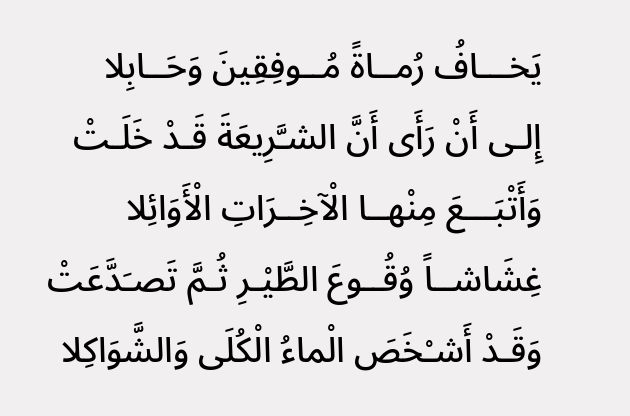يَخـــافُ رُمــاةً مُــوفِقِينَ وَحَــابِلا
إِلـى أَنْ رَأَى أَنَّ الشـَّرِيعَةَ قَـدْ خَلَـتْ
وَأَتْبَـــعَ مِنْهــا الْآخِــرَاتِ الْأَوَائِلا
غِشَاشــاً وُقُــوعَ الطَّيْـرِ ثُـمَّ تَصـَدَّعَتْ
وَقَـدْ أَشـْخَصَ الْماءُ الْكُلَى وَالشَّوَاكِلا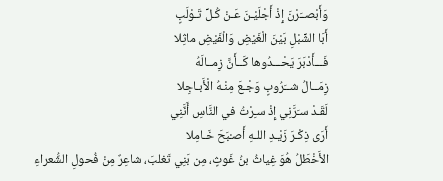وَأَبْصــَرْنَ إِذْ أَجْلَيْـنَ عَـنْ كُـلِّ تَـوْلَبٍ
أَبَا الشِّبْلِ بَيْنَ الْغَيْضِ وَالْفَيْضِ ماثِلا
فَـــأَدْبَرَ يَحْـــدُوها كَــأَنَّ زِمــالَهُ
زِمَــالُ شــَرُوبٍ وَجْـعَ مِنْـهُ الْأَبـاجِلا
لَقَـدْ سـَرَّنِي إِذْ سـِرْتُ في النَّاسِ أَنَّنِي
أَرَى ذِكْـرَ زَيْـدِ اللـهِ أَصـْبَحَ خَـامِلا
الأَخْطَلُ هُوَ غِياثُ بنُ غَوثٍ، مِن بَنِي تَغلبَ، شاعِرٌ مِنْ فُحولِ الشُّعراءِ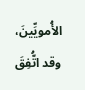الأُمويِّينَ، وقد اتُّفِقَ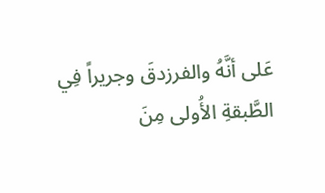عَلى أنَّهُ والفرزدقَ وجريراً فِي الطَّبقةِ الأُولى مِنَ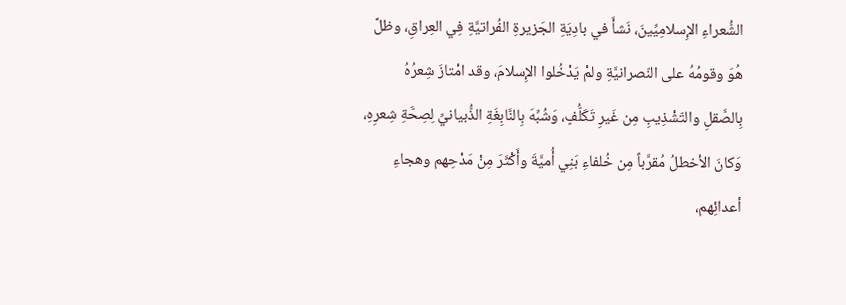الشُّعراءِ الإِسلامِيِّينَ، نَشأَ في بادِيَةِ الجَزيرةِ الفُراتيَّةِ فِي العِراقِ، وظلَّ هُوَ وقومُهُ على النّصرانيَّةِ ولمْ يَدْخُلوا الإِسلامَ، وقد امْتازَ شِعرُهُ بِالصَّقلِ والتّشْذِيبِ مِن غَيرِ تَكَلُّفٍ، وَشُبِّهَ بِالنَّابِغَةِ الذُّبيانيِّ لِصِحَّةِ شِعرِهِ، وَكانَ الأخطلُ مُقرَّباً مِن خُلفاءِ بَنِي أُميَّةَ وأَكْثَرَ مِنْ مَدْحِهم وهجاءِ أعدائِهم،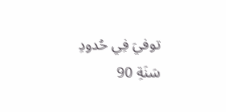توفيَ فِي حُدودِ سَنَةِ 90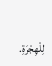لِلْهِجْرَةِ.